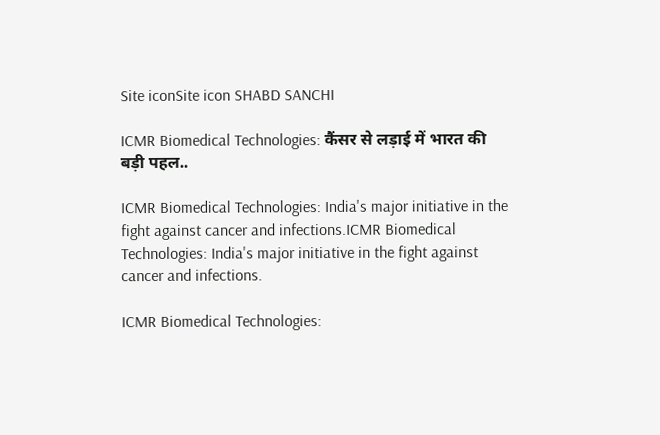Site iconSite icon SHABD SANCHI

ICMR Biomedical Technologies: कैंसर से लड़ाई में भारत की बड़ी पहल..

ICMR Biomedical Technologies: India's major initiative in the fight against cancer and infections.ICMR Biomedical Technologies: India's major initiative in the fight against cancer and infections.

ICMR Biomedical Technologies: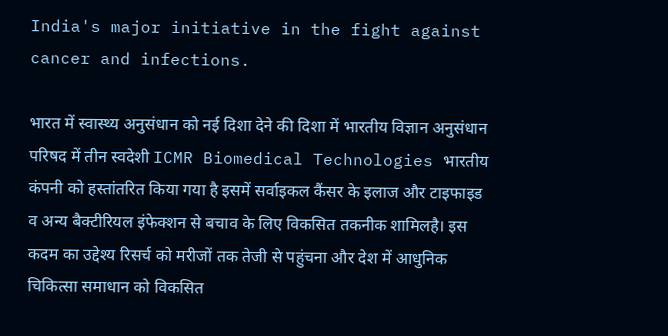India's major initiative in the fight against cancer and infections.

भारत में स्वास्थ्य अनुसंधान को नई दिशा देने की दिशा में भारतीय विज्ञान अनुसंधान परिषद में तीन स्वदेशी ICMR Biomedical Technologies भारतीय कंपनी को हस्तांतरित किया गया है इसमें सर्वाइकल कैंसर के इलाज और टाइफाइड व अन्य बैक्टीरियल इंफेक्शन से बचाव के लिए विकसित तकनीक शामिलहै। इस कदम का उद्देश्य रिसर्च को मरीजों तक तेजी से पहुंचना और देश में आधुनिक चिकित्सा समाधान को विकसित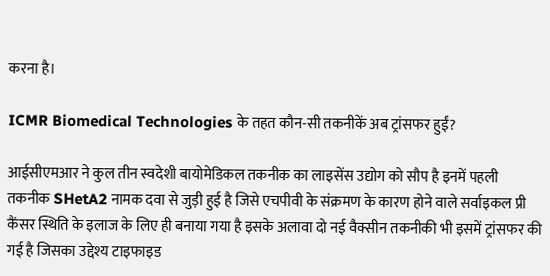करना है।

ICMR Biomedical Technologies के तहत कौन-सी तकनीकें अब ट्रांसफर हुईं?

आईसीएमआर ने कुल तीन स्वदेशी बायोमेडिकल तकनीक का लाइसेंस उद्योग को सौप है इनमें पहली तकनीक SHetA2 नामक दवा से जुड़ी हुई है जिसे एचपीवी के संक्रमण के कारण होने वाले सर्वाइकल प्री कैंसर स्थिति के इलाज के लिए ही बनाया गया है इसके अलावा दो नई वैक्सीन तकनीकी भी इसमें ट्रांसफर की गई है जिसका उद्देश्य टाइफाइड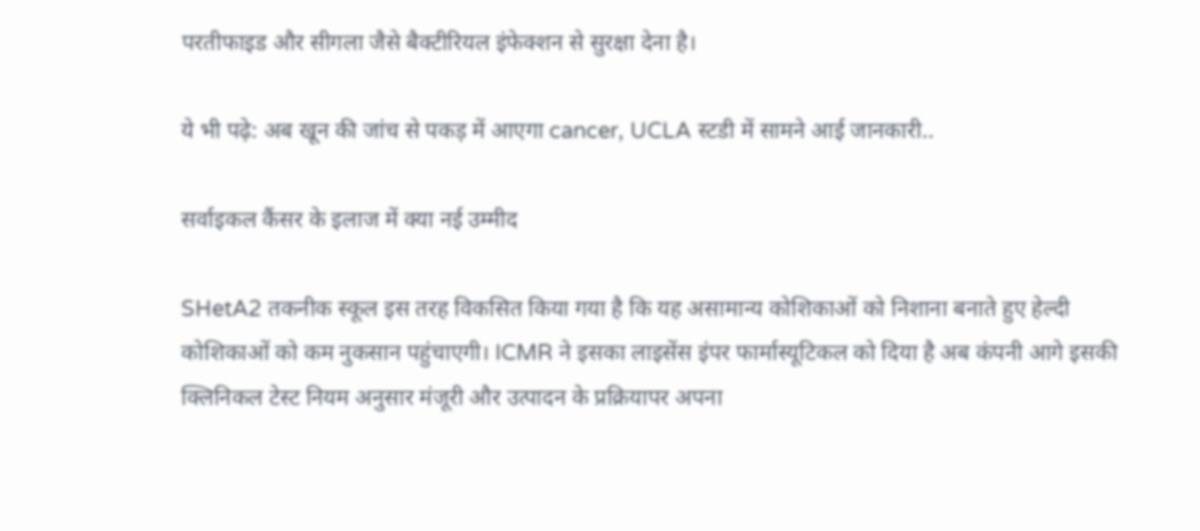परतीफाइड और सीगला जैसे बैक्टीरियल इंफेक्शन से सुरक्षा देना है।

ये भी पढ़े: अब खून की जांच से पकड़ में आएगा cancer, UCLA स्टडी में सामने आई जानकारी..

सर्वाइकल कैंसर के इलाज में क्या नई उम्मीद

SHetA2 तकनीक स्कूल इस तरह विकसित किया गया है कि यह असामान्य कोशिकाओं को निशाना बनाते हुए हेल्दी कोशिकाओं को कम नुकसान पहुंचाएगी। ICMR ने इसका लाइसेंस इंपर फार्मास्यूटिकल को दिया है अब कंपनी आगे इसकी क्लिनिकल टेस्ट नियम अनुसार मंजूरी और उत्पादन के प्रक्रियापर अपना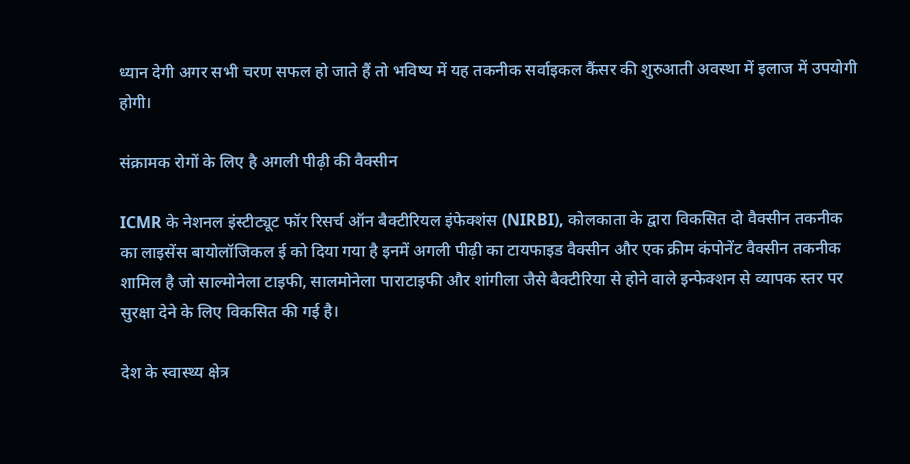ध्यान देगी अगर सभी चरण सफल हो जाते हैं तो भविष्य में यह तकनीक सर्वाइकल कैंसर की शुरुआती अवस्था में इलाज में उपयोगी होगी।

संक्रामक रोगों के लिए है अगली पीढ़ी की वैक्सीन

ICMR के नेशनल इंस्टीट्यूट फॉर रिसर्च ऑन बैक्टीरियल इंफेक्शंस (NIRBI), कोलकाता के द्वारा विकसित दो वैक्सीन तकनीक का लाइसेंस बायोलॉजिकल ई को दिया गया है इनमें अगली पीढ़ी का टायफाइड वैक्सीन और एक क्रीम कंपोनेंट वैक्सीन तकनीक शामिल है जो साल्मोनेला टाइफी, सालमोनेला पाराटाइफी और शांगीला जैसे बैक्टीरिया से होने वाले इन्फेक्शन से व्यापक स्तर पर सुरक्षा देने के लिए विकसित की गई है।

देश के स्वास्थ्य क्षेत्र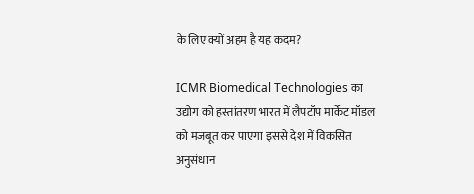के लिए क्यों अहम है यह कदम?

ICMR Biomedical Technologies का उद्योग को हस्तांतरण भारत में लैपटॉप मार्केट मॉडल को मजबूत कर पाएगा इससे देश में विकसित अनुसंधान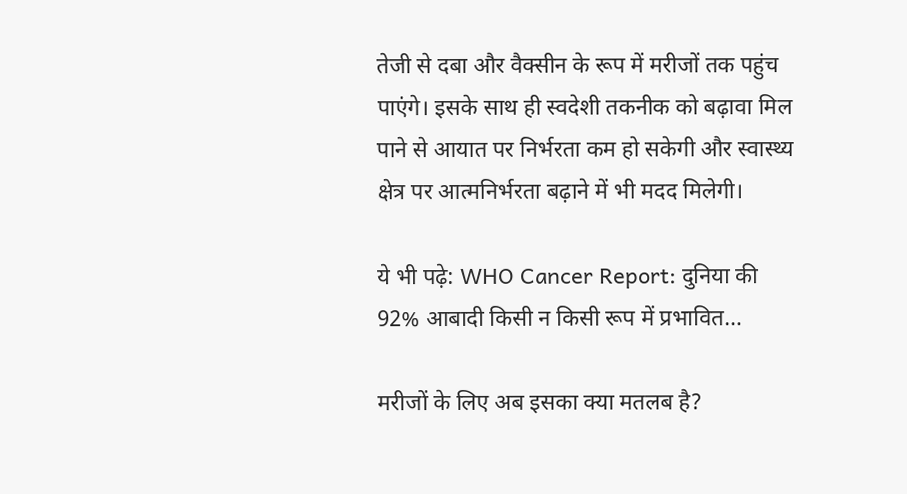तेजी से दबा और वैक्सीन के रूप में मरीजों तक पहुंच पाएंगे। इसके साथ ही स्वदेशी तकनीक को बढ़ावा मिल पाने से आयात पर निर्भरता कम हो सकेगी और स्वास्थ्य क्षेत्र पर आत्मनिर्भरता बढ़ाने में भी मदद मिलेगी।

ये भी पढ़े: WHO Cancer Report: दुनिया की 92% आबादी किसी न किसी रूप में प्रभावित…

मरीजों के लिए अब इसका क्या मतलब है?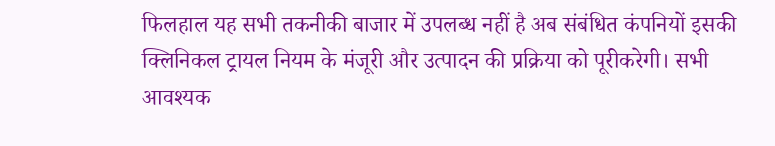फिलहाल यह सभी तकनीकी बाजार में उपलब्ध नहीं है अब संबंधित कंपनियों इसकी क्लिनिकल ट्रायल नियम के मंजूरी और उत्पादन की प्रक्रिया को पूरीकरेगी। सभी आवश्यक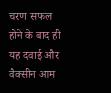चरण सफल होने के बाद ही यह दवाई और वैक्सीन आम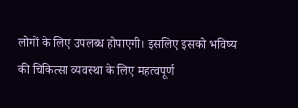लोगों के लिए उपलब्ध होपाएगी। इसलिए इसको भविष्य की चिकित्सा व्यवस्था के लिए महत्वपूर्ण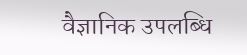वैज्ञानिक उपलब्धि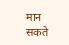मान सकते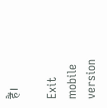हैं।

Exit mobile version